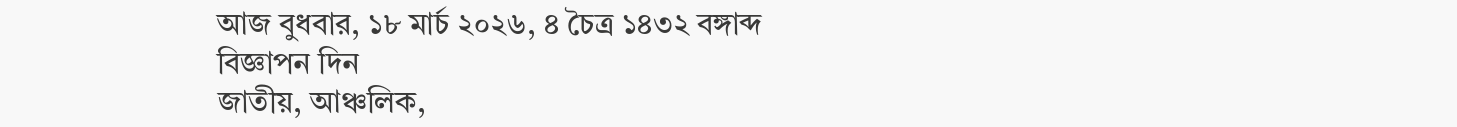আজ বুধবার, ১৮ মার্চ ২০২৬, ৪ চৈত্র ১৪৩২ বঙ্গাব্দ
বিজ্ঞাপন দিন
জাতীয়, আঞ্চলিক,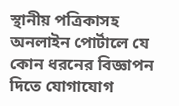স্থানীয় পত্রিকাসহ অনলাইন পোর্টালে যে কোন ধরনের বিজ্ঞাপন দিতে যোগাযোগ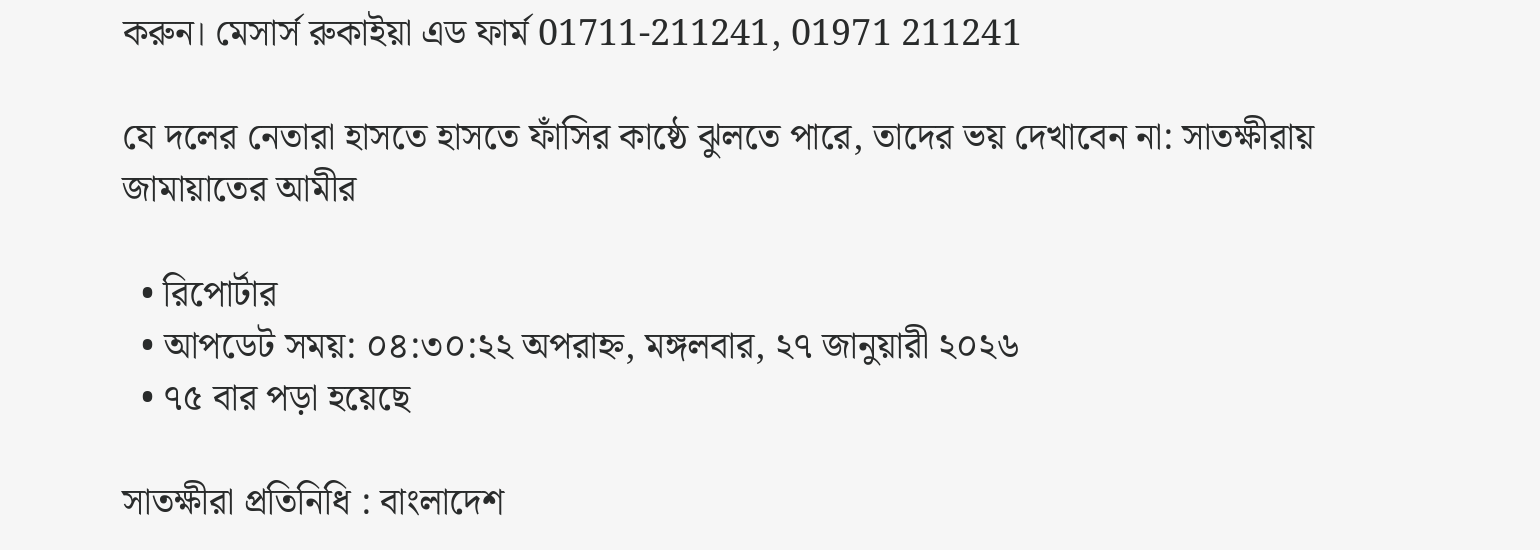করুন। মেসার্স রুকাইয়া এড ফার্ম 01711-211241, 01971 211241

যে দলের নেতারা হাসতে হাসতে ফাঁসির কাষ্ঠে ঝুলতে পারে, তাদের ভয় দেখাবেন না: সাতক্ষীরায় জামায়াতের আমীর

  • রিপোর্টার
  • আপডেট সময়: ০৪:৩০:২২ অপরাহ্ন, মঙ্গলবার, ২৭ জানুয়ারী ২০২৬
  • ৭৫ বার পড়া হয়েছে

সাতক্ষীরা প্রতিনিধি : বাংলাদেশ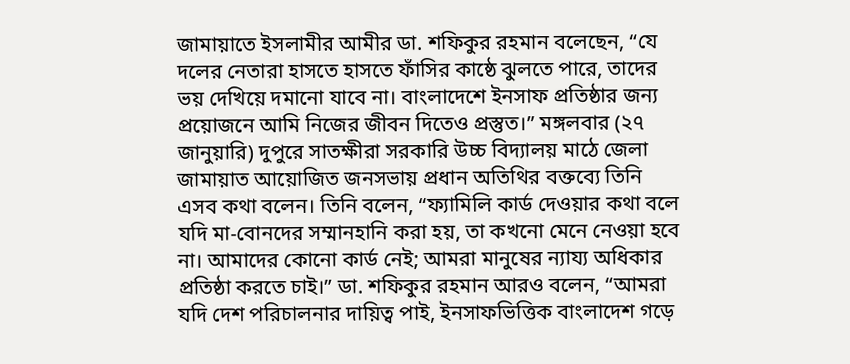জামায়াতে ইসলামীর আমীর ডা. শফিকুর রহমান বলেছেন, “যে দলের নেতারা হাসতে হাসতে ফাঁসির কাষ্ঠে ঝুলতে পারে, তাদের ভয় দেখিয়ে দমানো যাবে না। বাংলাদেশে ইনসাফ প্রতিষ্ঠার জন্য প্রয়োজনে আমি নিজের জীবন দিতেও প্রস্তুত।” মঙ্গলবার (২৭ জানুয়ারি) দুপুরে সাতক্ষীরা সরকারি উচ্চ বিদ্যালয় মাঠে জেলা জামায়াত আয়োজিত জনসভায় প্রধান অতিথির বক্তব্যে তিনি এসব কথা বলেন। তিনি বলেন, “ফ্যামিলি কার্ড দেওয়ার কথা বলে যদি মা-বোনদের সম্মানহানি করা হয়, তা কখনো মেনে নেওয়া হবে না। আমাদের কোনো কার্ড নেই; আমরা মানুষের ন্যায্য অধিকার প্রতিষ্ঠা করতে চাই।” ডা. শফিকুর রহমান আরও বলেন, “আমরা যদি দেশ পরিচালনার দায়িত্ব পাই, ইনসাফভিত্তিক বাংলাদেশ গড়ে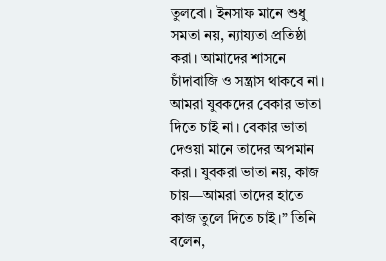তুলবো। ইনসাফ মানে শুধু সমতা নয়, ন্যায্যতা প্রতিষ্ঠা করা। আমাদের শাসনে চাঁদাবাজি ও সন্ত্রাস থাকবে না। আমরা যুবকদের বেকার ভাতা দিতে চাই না। বেকার ভাতা দেওয়া মানে তাদের অপমান করা। যুবকরা ভাতা নয়, কাজ চায়—আমরা তাদের হাতে কাজ তুলে দিতে চাই।” তিনি বলেন,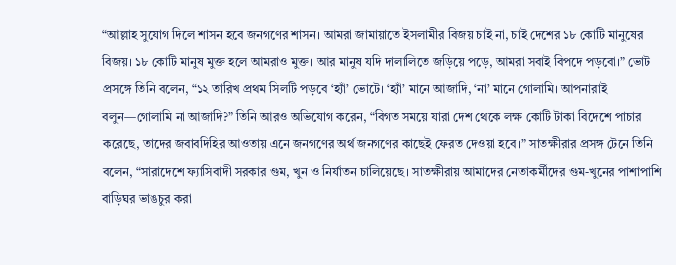“আল্লাহ সুযোগ দিলে শাসন হবে জনগণের শাসন। আমরা জামায়াতে ইসলামীর বিজয় চাই না, চাই দেশের ১৮ কোটি মানুষের বিজয়। ১৮ কোটি মানুষ মুক্ত হলে আমরাও মুক্ত। আর মানুষ যদি দালালিতে জড়িয়ে পড়ে, আমরা সবাই বিপদে পড়বো।” ভোট প্রসঙ্গে তিনি বলেন, “১২ তারিখ প্রথম সিলটি পড়বে ‘হ্যাঁ’ ভোটে। ‘হ্যাঁ’ মানে আজাদি, ‘না’ মানে গোলামি। আপনারাই বলুন—গোলামি না আজাদি?” তিনি আরও অভিযোগ করেন, “বিগত সময়ে যারা দেশ থেকে লক্ষ কোটি টাকা বিদেশে পাচার করেছে, তাদের জবাবদিহির আওতায় এনে জনগণের অর্থ জনগণের কাছেই ফেরত দেওয়া হবে।” সাতক্ষীরার প্রসঙ্গ টেনে তিনি বলেন, “সারাদেশে ফ্যাসিবাদী সরকার গুম, খুন ও নির্যাতন চালিয়েছে। সাতক্ষীরায় আমাদের নেতাকর্মীদের গুম-খুনের পাশাপাশি বাড়িঘর ভাঙচুর করা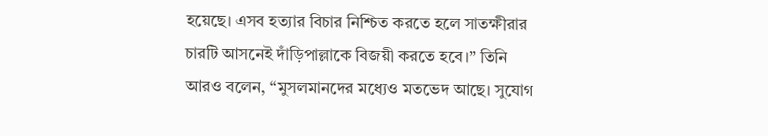হয়েছে। এসব হত্যার বিচার নিশ্চিত করতে হলে সাতক্ষীরার চারটি আসনেই দাঁড়িপাল্লাকে বিজয়ী করতে হবে।” তিনি আরও বলেন, “মুসলমানদের মধ্যেও মতভেদ আছে। সুযোগ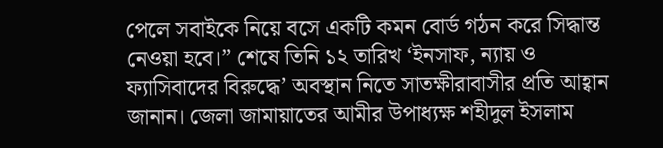পেলে সবাইকে নিয়ে বসে একটি কমন বোর্ড গঠন করে সিদ্ধান্ত নেওয়া হবে।” শেষে তিনি ১২ তারিখ ‘ইনসাফ, ন্যায় ও ফ্যাসিবাদের বিরুদ্ধে’ অবস্থান নিতে সাতক্ষীরাবাসীর প্রতি আহ্বান জানান। জেলা জামায়াতের আমীর উপাধ্যক্ষ শহীদুল ইসলাম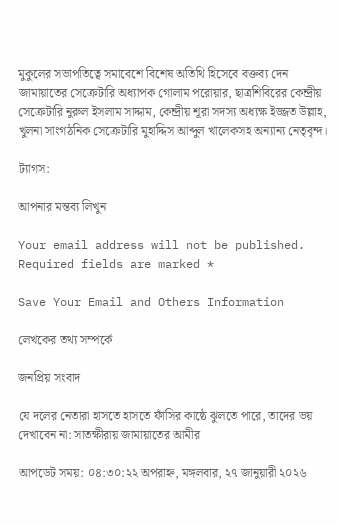মুকুলের সভাপতিত্বে সমাবেশে বিশেষ অতিথি হিসেবে বক্তব্য দেন জামায়াতের সেক্রেটারি অধ্যাপক গোলাম পরোয়ার, ছাত্রশিবিরের কেন্দ্রীয় সেক্রেটারি নুরুল ইসলাম সাদ্দাম, কেন্দ্রীয় শূরা সদস্য অধ্যক্ষ ইজ্জত উল্লাহ, খুলনা সাংগঠনিক সেক্রেটারি মুহাদ্দিস আব্দুল খালেকসহ অন্যান্য নেতৃবৃন্দ।

ট্যাগস:

আপনার মন্তব্য লিখুন

Your email address will not be published. Required fields are marked *

Save Your Email and Others Information

লেখকের তথ্য সম্পর্কে

জনপ্রিয় সংবাদ

যে দলের নেতারা হাসতে হাসতে ফাঁসির কাষ্ঠে ঝুলতে পারে, তাদের ভয় দেখাবেন না: সাতক্ষীরায় জামায়াতের আমীর

আপডেট সময়: ০৪:৩০:২২ অপরাহ্ন, মঙ্গলবার, ২৭ জানুয়ারী ২০২৬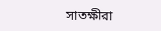সাতক্ষীরা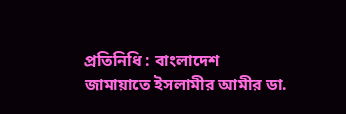প্রতিনিধি : বাংলাদেশ জামায়াতে ইসলামীর আমীর ডা.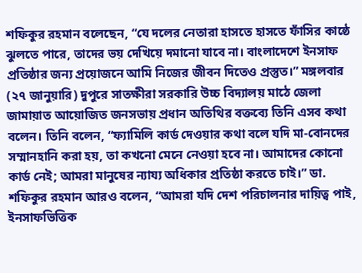শফিকুর রহমান বলেছেন, “যে দলের নেতারা হাসতে হাসতে ফাঁসির কাষ্ঠে ঝুলতে পারে, তাদের ভয় দেখিয়ে দমানো যাবে না। বাংলাদেশে ইনসাফ প্রতিষ্ঠার জন্য প্রয়োজনে আমি নিজের জীবন দিতেও প্রস্তুত।” মঙ্গলবার (২৭ জানুয়ারি) দুপুরে সাতক্ষীরা সরকারি উচ্চ বিদ্যালয় মাঠে জেলা জামায়াত আয়োজিত জনসভায় প্রধান অতিথির বক্তব্যে তিনি এসব কথা বলেন। তিনি বলেন, “ফ্যামিলি কার্ড দেওয়ার কথা বলে যদি মা-বোনদের সম্মানহানি করা হয়, তা কখনো মেনে নেওয়া হবে না। আমাদের কোনো কার্ড নেই; আমরা মানুষের ন্যায্য অধিকার প্রতিষ্ঠা করতে চাই।” ডা. শফিকুর রহমান আরও বলেন, “আমরা যদি দেশ পরিচালনার দায়িত্ব পাই, ইনসাফভিত্তিক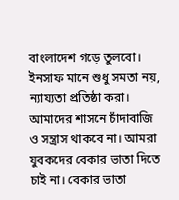বাংলাদেশ গড়ে তুলবো। ইনসাফ মানে শুধু সমতা নয়, ন্যায্যতা প্রতিষ্ঠা করা। আমাদের শাসনে চাঁদাবাজি ও সন্ত্রাস থাকবে না। আমরা যুবকদের বেকার ভাতা দিতে চাই না। বেকার ভাতা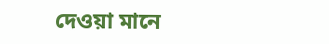দেওয়া মানে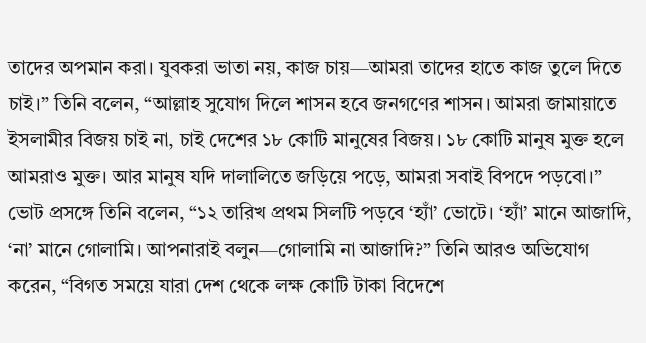তাদের অপমান করা। যুবকরা ভাতা নয়, কাজ চায়—আমরা তাদের হাতে কাজ তুলে দিতে চাই।” তিনি বলেন, “আল্লাহ সুযোগ দিলে শাসন হবে জনগণের শাসন। আমরা জামায়াতে ইসলামীর বিজয় চাই না, চাই দেশের ১৮ কোটি মানুষের বিজয়। ১৮ কোটি মানুষ মুক্ত হলে আমরাও মুক্ত। আর মানুষ যদি দালালিতে জড়িয়ে পড়ে, আমরা সবাই বিপদে পড়বো।” ভোট প্রসঙ্গে তিনি বলেন, “১২ তারিখ প্রথম সিলটি পড়বে ‘হ্যাঁ’ ভোটে। ‘হ্যাঁ’ মানে আজাদি, ‘না’ মানে গোলামি। আপনারাই বলুন—গোলামি না আজাদি?” তিনি আরও অভিযোগ করেন, “বিগত সময়ে যারা দেশ থেকে লক্ষ কোটি টাকা বিদেশে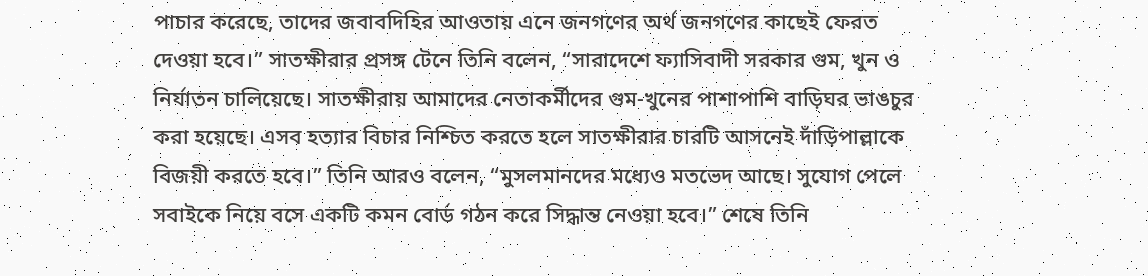পাচার করেছে, তাদের জবাবদিহির আওতায় এনে জনগণের অর্থ জনগণের কাছেই ফেরত দেওয়া হবে।” সাতক্ষীরার প্রসঙ্গ টেনে তিনি বলেন, “সারাদেশে ফ্যাসিবাদী সরকার গুম, খুন ও নির্যাতন চালিয়েছে। সাতক্ষীরায় আমাদের নেতাকর্মীদের গুম-খুনের পাশাপাশি বাড়িঘর ভাঙচুর করা হয়েছে। এসব হত্যার বিচার নিশ্চিত করতে হলে সাতক্ষীরার চারটি আসনেই দাঁড়িপাল্লাকে বিজয়ী করতে হবে।” তিনি আরও বলেন, “মুসলমানদের মধ্যেও মতভেদ আছে। সুযোগ পেলে সবাইকে নিয়ে বসে একটি কমন বোর্ড গঠন করে সিদ্ধান্ত নেওয়া হবে।” শেষে তিনি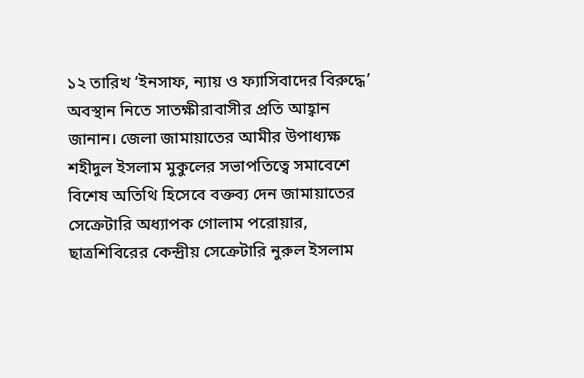১২ তারিখ ‘ইনসাফ, ন্যায় ও ফ্যাসিবাদের বিরুদ্ধে’ অবস্থান নিতে সাতক্ষীরাবাসীর প্রতি আহ্বান জানান। জেলা জামায়াতের আমীর উপাধ্যক্ষ শহীদুল ইসলাম মুকুলের সভাপতিত্বে সমাবেশে বিশেষ অতিথি হিসেবে বক্তব্য দেন জামায়াতের সেক্রেটারি অধ্যাপক গোলাম পরোয়ার, ছাত্রশিবিরের কেন্দ্রীয় সেক্রেটারি নুরুল ইসলাম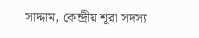সাদ্দাম, কেন্দ্রীয় শূরা সদস্য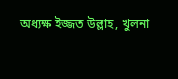অধ্যক্ষ ইজ্জত উল্লাহ, খুলনা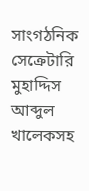সাংগঠনিক সেক্রেটারি মুহাদ্দিস আব্দুল খালেকসহ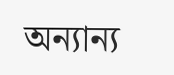অন্যান্য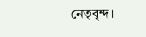নেতৃবৃন্দ।